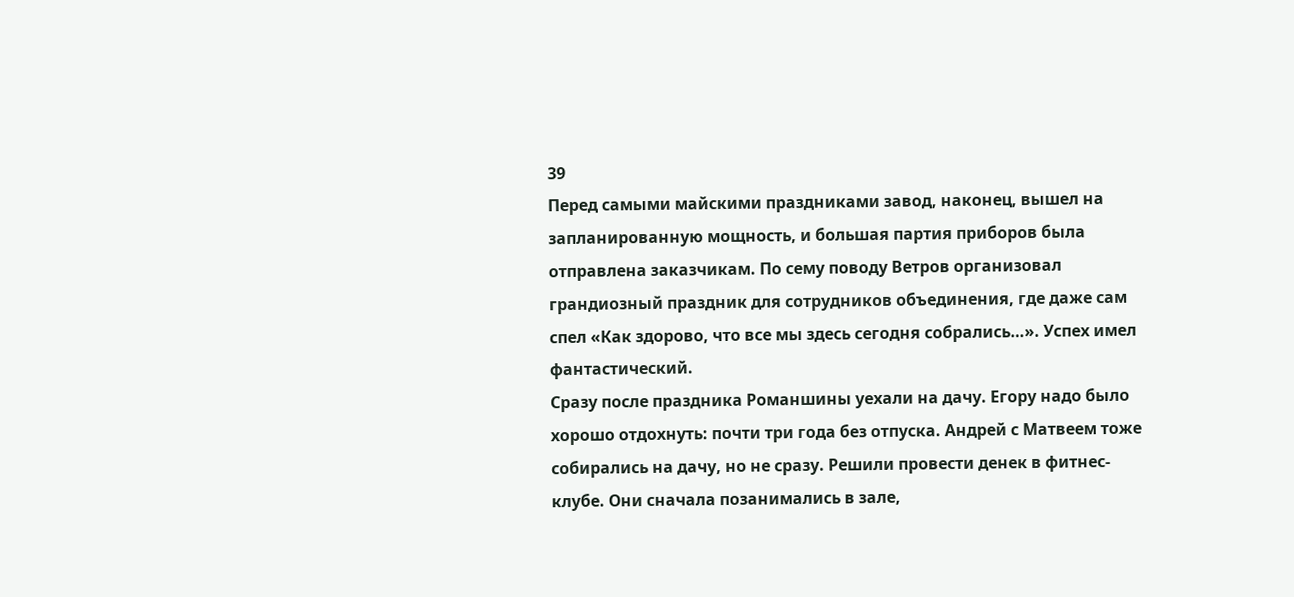39
Перед самыми майскими праздниками завод, наконец, вышел на запланированную мощность, и большая партия приборов была отправлена заказчикам. По сему поводу Ветров организовал грандиозный праздник для сотрудников объединения, где даже сам спел «Как здорово, что все мы здесь сегодня собрались…». Успех имел фантастический.
Сразу после праздника Романшины уехали на дачу. Егору надо было хорошо отдохнуть: почти три года без отпуска. Андрей с Матвеем тоже собирались на дачу, но не сразу. Решили провести денек в фитнес-клубе. Они сначала позанимались в зале,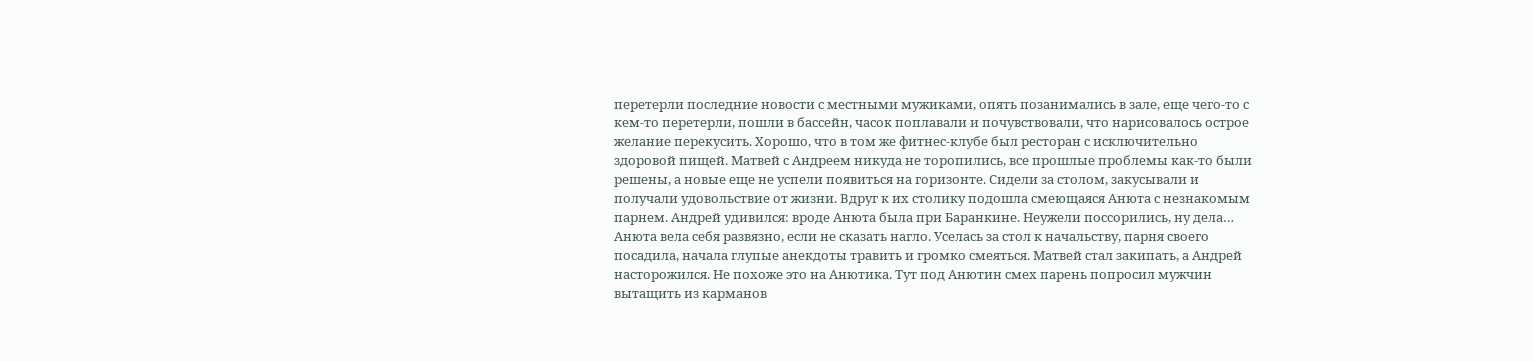перетерли последние новости с местными мужиками, опять позанимались в зале, еще чего-то с кем-то перетерли, пошли в бассейн, часок поплавали и почувствовали, что нарисовалось острое желание перекусить. Хорошо, что в том же фитнес-клубе был ресторан с исключительно здоровой пищей. Матвей с Андреем никуда не торопились, все прошлые проблемы как-то были решены, а новые еще не успели появиться на горизонте. Сидели за столом, закусывали и получали удовольствие от жизни. Вдруг к их столику подошла смеющаяся Анюта с незнакомым парнем. Андрей удивился: вроде Анюта была при Баранкине. Неужели поссорились, ну дела… Анюта вела себя развязно, если не сказать нагло. Уселась за стол к начальству, парня своего посадила, начала глупые анекдоты травить и громко смеяться. Матвей стал закипать, а Андрей насторожился. Не похоже это на Анютика. Тут под Анютин смех парень попросил мужчин вытащить из карманов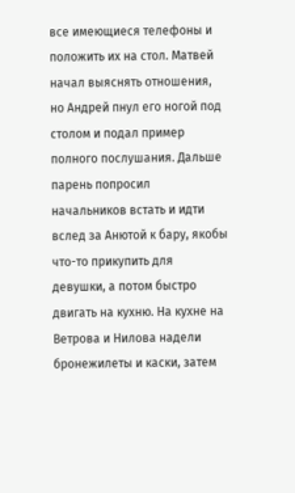все имеющиеся телефоны и положить их на стол. Матвей начал выяснять отношения, но Андрей пнул его ногой под столом и подал пример полного послушания. Дальше парень попросил начальников встать и идти вслед за Анютой к бару, якобы что-то прикупить для девушки, а потом быстро двигать на кухню. На кухне на Ветрова и Нилова надели бронежилеты и каски, затем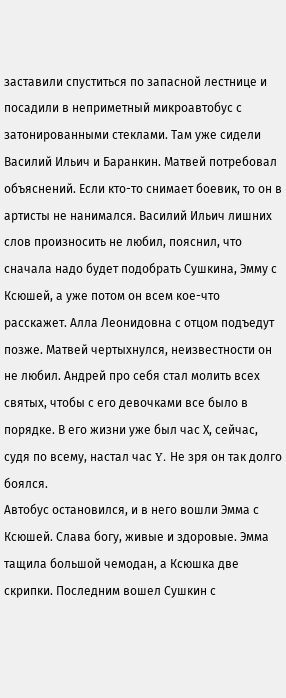заставили спуститься по запасной лестнице и посадили в неприметный микроавтобус с затонированными стеклами. Там уже сидели Василий Ильич и Баранкин. Матвей потребовал объяснений. Если кто-то снимает боевик, то он в артисты не нанимался. Василий Ильич лишних слов произносить не любил, пояснил, что сначала надо будет подобрать Сушкина, Эмму с Ксюшей, а уже потом он всем кое-что расскажет. Алла Леонидовна с отцом подъедут позже. Матвей чертыхнулся, неизвестности он не любил. Андрей про себя стал молить всех святых, чтобы с его девочками все было в порядке. В его жизни уже был час Х, сейчас, судя по всему, настал час Y. Не зря он так долго боялся.
Автобус остановился, и в него вошли Эмма с Ксюшей. Слава богу, живые и здоровые. Эмма тащила большой чемодан, а Ксюшка две скрипки. Последним вошел Сушкин с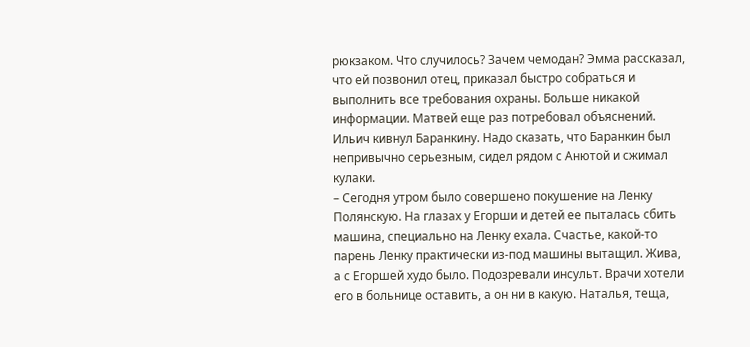рюкзаком. Что случилось? Зачем чемодан? Эмма рассказал, что ей позвонил отец, приказал быстро собраться и выполнить все требования охраны. Больше никакой информации. Матвей еще раз потребовал объяснений. Ильич кивнул Баранкину. Надо сказать, что Баранкин был непривычно серьезным, сидел рядом с Анютой и сжимал кулаки.
– Сегодня утром было совершено покушение на Ленку Полянскую. На глазах у Егорши и детей ее пыталась сбить машина, специально на Ленку ехала. Счастье, какой-то парень Ленку практически из-под машины вытащил. Жива, а с Егоршей худо было. Подозревали инсульт. Врачи хотели его в больнице оставить, а он ни в какую. Наталья, теща,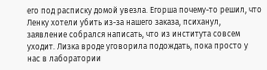его под расписку домой увезла. Егорша почему-то решил, что Ленку хотели убить из-за нашего заказа, психанул, заявление собрался написать, что из института совсем уходит. Лизка вроде уговорила подождать, пока просто у нас в лаборатории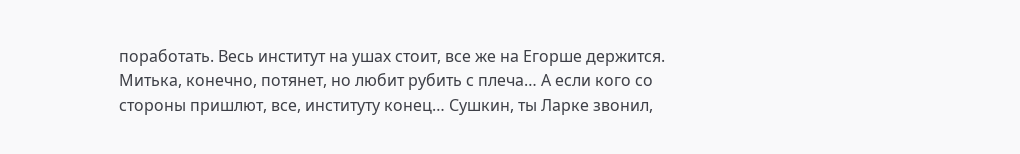поработать. Весь институт на ушах стоит, все же на Егорше держится. Митька, конечно, потянет, но любит рубить с плеча… А если кого со стороны пришлют, все, институту конец… Сушкин, ты Ларке звонил,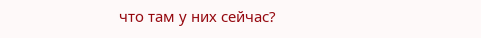что там у них сейчас?